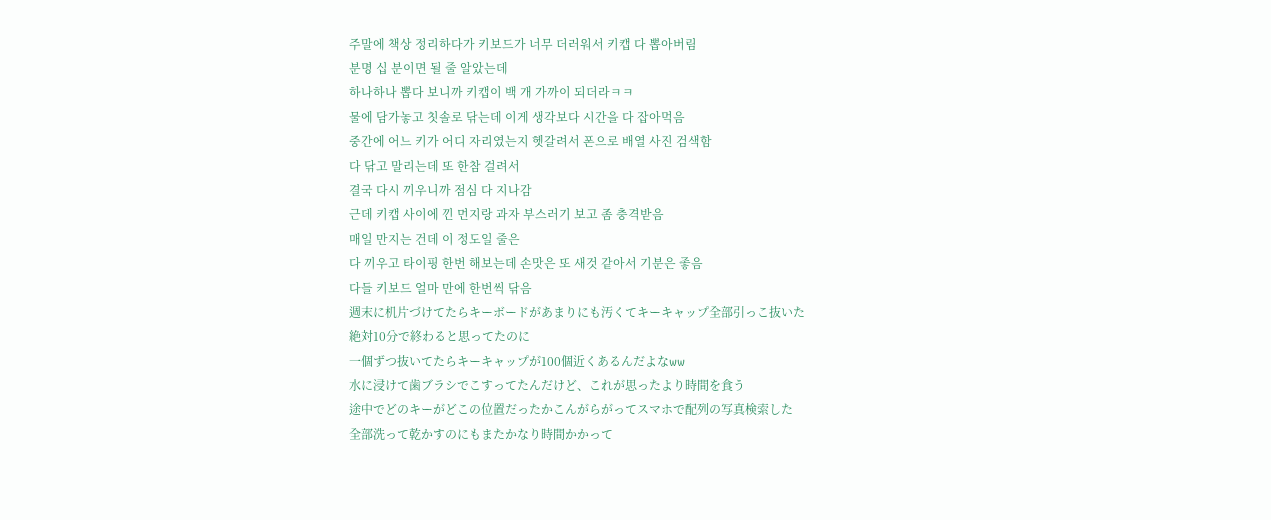주말에 책상 정리하다가 키보드가 너무 더러워서 키캡 다 뽑아버림
분명 십 분이면 될 줄 알았는데
하나하나 뽑다 보니까 키캡이 백 개 가까이 되더라ㅋㅋ
물에 담가놓고 칫솔로 닦는데 이게 생각보다 시간을 다 잡아먹음
중간에 어느 키가 어디 자리였는지 헷갈려서 폰으로 배열 사진 검색함
다 닦고 말리는데 또 한참 걸려서
결국 다시 끼우니까 점심 다 지나감
근데 키캡 사이에 낀 먼지랑 과자 부스러기 보고 좀 충격받음
매일 만지는 건데 이 정도일 줄은
다 끼우고 타이핑 한번 해보는데 손맛은 또 새것 같아서 기분은 좋음
다들 키보드 얼마 만에 한번씩 닦음
週末に机片づけてたらキーボードがあまりにも汚くてキーキャップ全部引っこ抜いた
絶対10分で終わると思ってたのに
一個ずつ抜いてたらキーキャップが100個近くあるんだよなww
水に浸けて歯ブラシでこすってたんだけど、これが思ったより時間を食う
途中でどのキーがどこの位置だったかこんがらがってスマホで配列の写真検索した
全部洗って乾かすのにもまたかなり時間かかって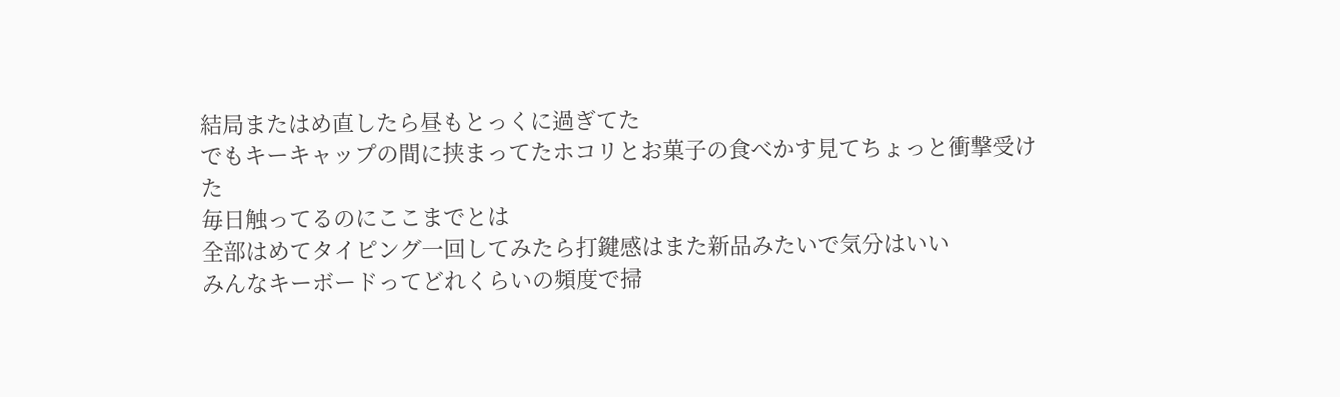結局またはめ直したら昼もとっくに過ぎてた
でもキーキャップの間に挟まってたホコリとお菓子の食べかす見てちょっと衝撃受けた
毎日触ってるのにここまでとは
全部はめてタイピング一回してみたら打鍵感はまた新品みたいで気分はいい
みんなキーボードってどれくらいの頻度で掃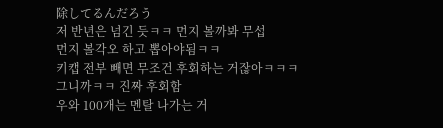除してるんだろう
저 반년은 넘긴 듯ㅋㅋ 먼지 볼까봐 무섭
먼지 볼각오 하고 뽑아야됨ㅋㅋ
키캡 전부 빼면 무조건 후회하는 거잖아ㅋㅋㅋ
그니까ㅋㅋ 진짜 후회함
우와 100개는 멘탈 나가는 거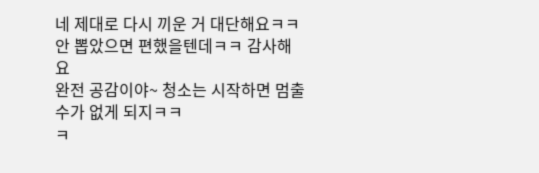네 제대로 다시 끼운 거 대단해요ㅋㅋ
안 뽑았으면 편했을텐데ㅋㅋ 감사해요
완전 공감이야~ 청소는 시작하면 멈출 수가 없게 되지ㅋㅋ
ㅋ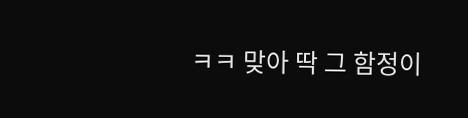ㅋㅋ 맞아 딱 그 함정이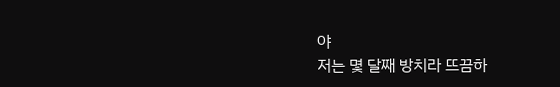야
저는 몇 달째 방치라 뜨끔하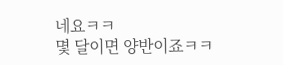네요ㅋㅋ
몇 달이면 양반이죠ㅋㅋ